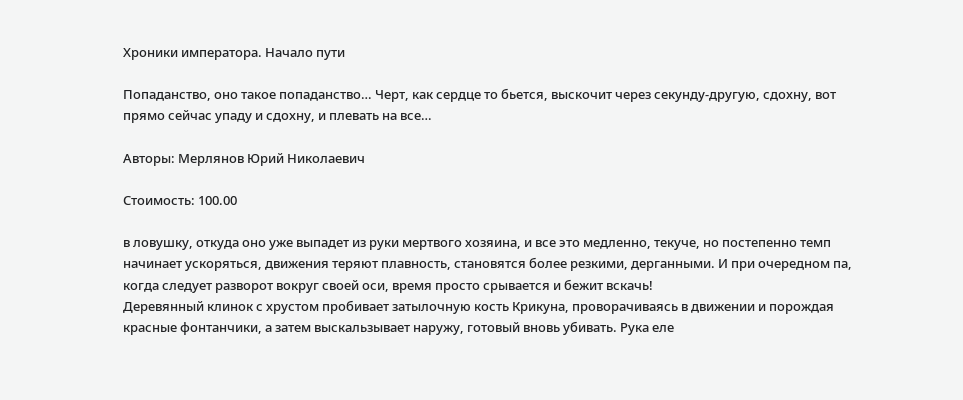Хроники императора. Начало пути

Попаданство, оно такое попаданство… Черт, как сердце то бьется, выскочит через секунду-другую, сдохну, вот прямо сейчас упаду и сдохну, и плевать на все…

Авторы: Мерлянов Юрий Николаевич

Стоимость: 100.00

в ловушку, откуда оно уже выпадет из руки мертвого хозяина, и все это медленно, текуче, но постепенно темп начинает ускоряться, движения теряют плавность, становятся более резкими, дерганными. И при очередном па, когда следует разворот вокруг своей оси, время просто срывается и бежит вскачь!
Деревянный клинок с хрустом пробивает затылочную кость Крикуна, проворачиваясь в движении и порождая красные фонтанчики, а затем выскальзывает наружу, готовый вновь убивать. Рука еле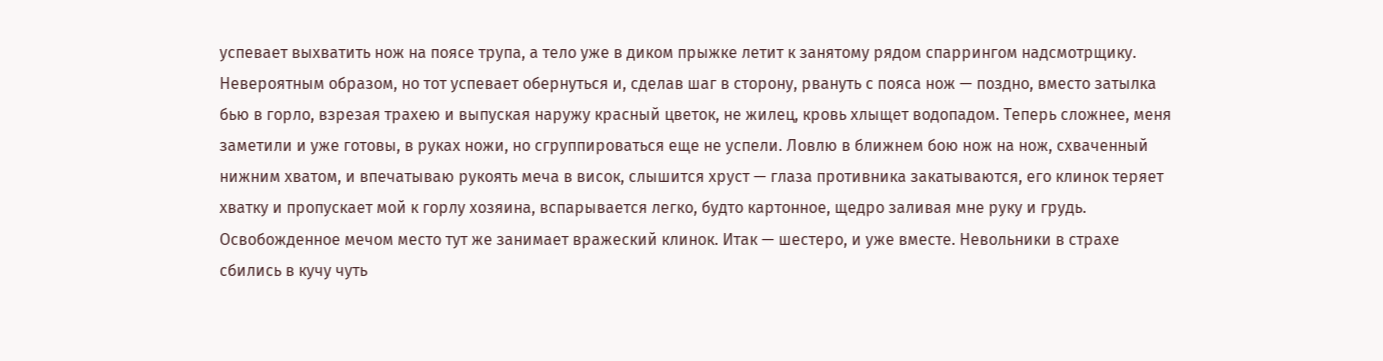успевает выхватить нож на поясе трупа, а тело уже в диком прыжке летит к занятому рядом спаррингом надсмотрщику. Невероятным образом, но тот успевает обернуться и, сделав шаг в сторону, рвануть с пояса нож — поздно, вместо затылка бью в горло, взрезая трахею и выпуская наружу красный цветок, не жилец, кровь хлыщет водопадом. Теперь сложнее, меня заметили и уже готовы, в руках ножи, но сгруппироваться еще не успели. Ловлю в ближнем бою нож на нож, схваченный нижним хватом, и впечатываю рукоять меча в висок, слышится хруст — глаза противника закатываются, его клинок теряет хватку и пропускает мой к горлу хозяина, вспарывается легко, будто картонное, щедро заливая мне руку и грудь. Освобожденное мечом место тут же занимает вражеский клинок. Итак — шестеро, и уже вместе. Невольники в страхе сбились в кучу чуть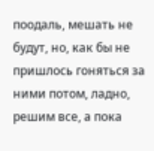поодаль, мешать не будут, но, как бы не пришлось гоняться за ними потом, ладно, решим все, а пока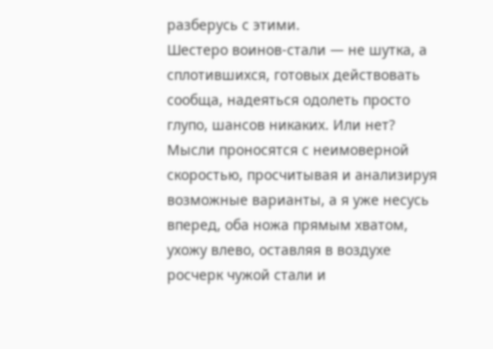разберусь с этими.
Шестеро воинов-стали — не шутка, а сплотившихся, готовых действовать сообща, надеяться одолеть просто глупо, шансов никаких. Или нет? Мысли проносятся с неимоверной скоростью, просчитывая и анализируя возможные варианты, а я уже несусь вперед, оба ножа прямым хватом, ухожу влево, оставляя в воздухе росчерк чужой стали и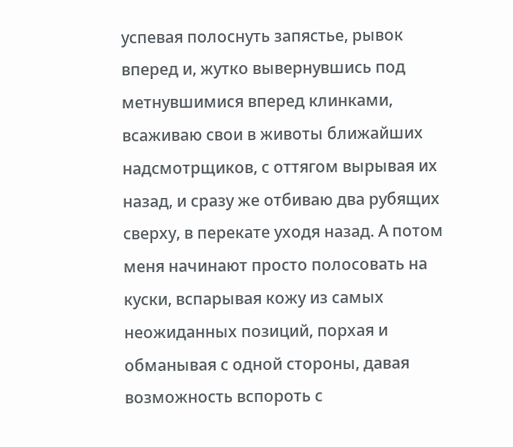успевая полоснуть запястье, рывок вперед и, жутко вывернувшись под метнувшимися вперед клинками, всаживаю свои в животы ближайших надсмотрщиков, с оттягом вырывая их назад, и сразу же отбиваю два рубящих сверху, в перекате уходя назад. А потом меня начинают просто полосовать на куски, вспарывая кожу из самых неожиданных позиций, порхая и обманывая с одной стороны, давая возможность вспороть с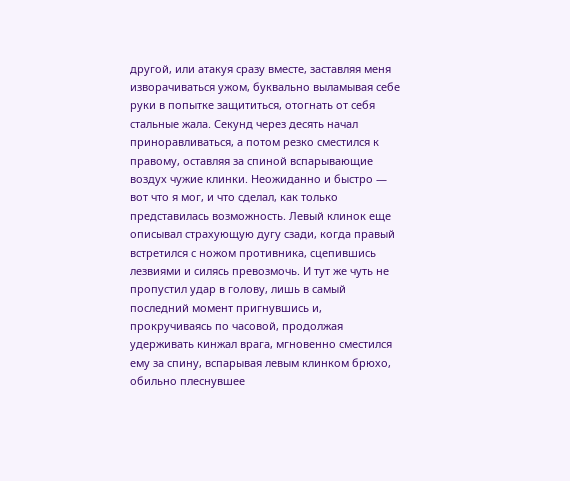другой, или атакуя сразу вместе, заставляя меня изворачиваться ужом, буквально выламывая себе руки в попытке защититься, отогнать от себя стальные жала. Секунд через десять начал приноравливаться, а потом резко сместился к правому, оставляя за спиной вспарывающие воздух чужие клинки. Неожиданно и быстро — вот что я мог, и что сделал, как только представилась возможность. Левый клинок еще описывал страхующую дугу сзади, когда правый встретился с ножом противника, сцепившись лезвиями и силясь превозмочь. И тут же чуть не пропустил удар в голову, лишь в самый последний момент пригнувшись и, прокручиваясь по часовой, продолжая удерживать кинжал врага, мгновенно сместился ему за спину, вспарывая левым клинком брюхо, обильно плеснувшее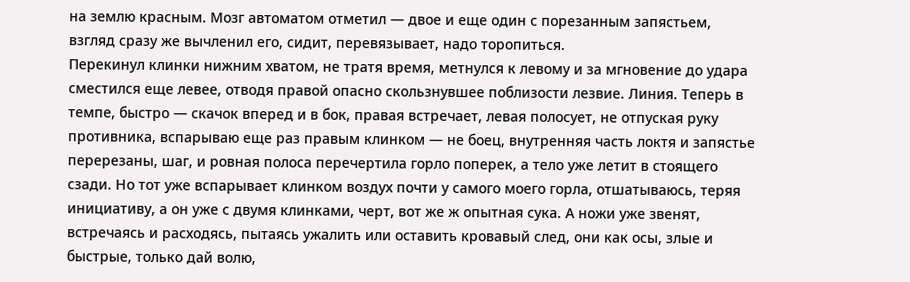на землю красным. Мозг автоматом отметил — двое и еще один с порезанным запястьем, взгляд сразу же вычленил его, сидит, перевязывает, надо торопиться.
Перекинул клинки нижним хватом, не тратя время, метнулся к левому и за мгновение до удара сместился еще левее, отводя правой опасно скользнувшее поблизости лезвие. Линия. Теперь в темпе, быстро — скачок вперед и в бок, правая встречает, левая полосует, не отпуская руку противника, вспарываю еще раз правым клинком — не боец, внутренняя часть локтя и запястье перерезаны, шаг, и ровная полоса перечертила горло поперек, а тело уже летит в стоящего сзади. Но тот уже вспарывает клинком воздух почти у самого моего горла, отшатываюсь, теряя инициативу, а он уже с двумя клинками, черт, вот же ж опытная сука. А ножи уже звенят, встречаясь и расходясь, пытаясь ужалить или оставить кровавый след, они как осы, злые и быстрые, только дай волю,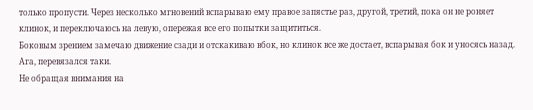только пропусти. Через несколько мгновений вспарываю ему правое запястье раз, другой, третий, пока он не роняет клинок, и переключаюсь на левую, опережая все его попытки защититься.
Боковым зрением замечаю движение сзади и отскакиваю вбок, но клинок все же достает, вспарывая бок и уносясь назад. Ага, перевязался таки.
Не обращая внимания на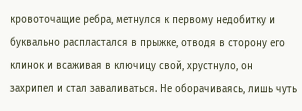кровоточащие ребра, метнулся к первому недобитку и буквально распластался в прыжке, отводя в сторону его клинок и всаживая в ключицу свой, хрустнуло, он захрипел и стал заваливаться. Не оборачиваясь, лишь чуть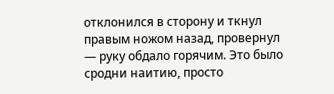отклонился в сторону и ткнул правым ножом назад, провернул — руку обдало горячим. Это было сродни наитию, просто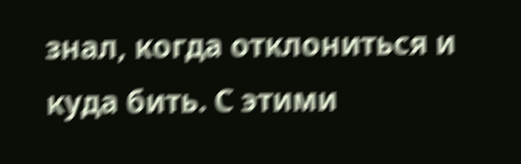знал, когда отклониться и куда бить. С этими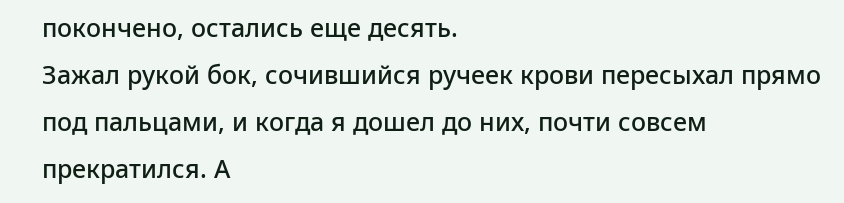покончено, остались еще десять.
Зажал рукой бок, сочившийся ручеек крови пересыхал прямо под пальцами, и когда я дошел до них, почти совсем прекратился. А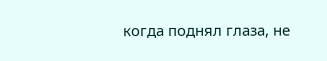когда поднял глаза, не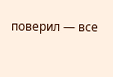поверил — все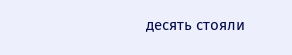десять стояли